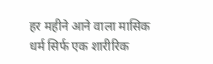हर महीने आने वाला मासिक धर्म सिर्फ एक शारीरिक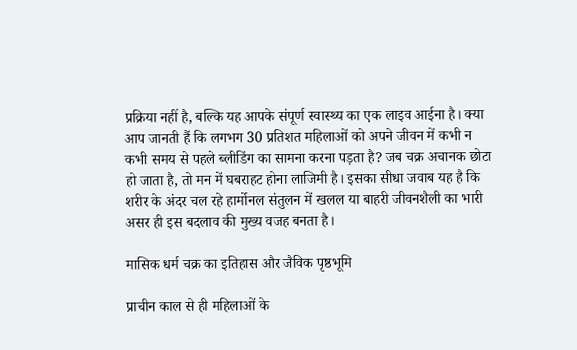प्रक्रिया नहीं है, बल्कि यह आपके संपूर्ण स्वास्थ्य का एक लाइव आईना है। क्या आप जानती हैं कि लगभग 30 प्रतिशत महिलाओं को अपने जीवन में कभी न कभी समय से पहले ब्लीडिंग का सामना करना पड़ता है? जब चक्र अचानक छोटा हो जाता है, तो मन में घबराहट होना लाजिमी है। इसका सीधा जवाब यह है कि शरीर के अंदर चल रहे हार्मोनल संतुलन में खलल या बाहरी जीवनशैली का भारी असर ही इस बदलाव की मुख्य वजह बनता है।

मासिक धर्म चक्र का इतिहास और जैविक पृष्ठभूमि

प्राचीन काल से ही महिलाओं के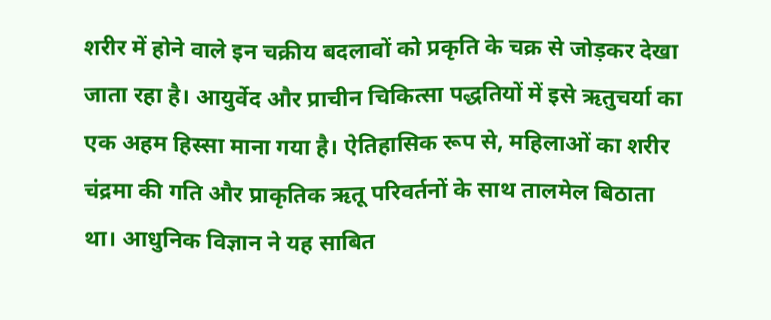शरीर में होने वाले इन चक्रीय बदलावों को प्रकृति के चक्र से जोड़कर देखा जाता रहा है। आयुर्वेद और प्राचीन चिकित्सा पद्धतियों में इसे ऋतुचर्या का एक अहम हिस्सा माना गया है। ऐतिहासिक रूप से, महिलाओं का शरीर चंद्रमा की गति और प्राकृतिक ऋतू परिवर्तनों के साथ तालमेल बिठाता था। आधुनिक विज्ञान ने यह साबित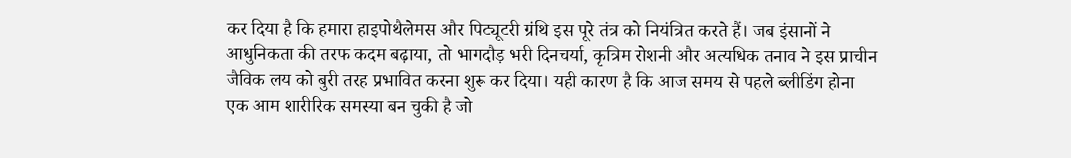कर दिया है कि हमारा हाइपोथैलेमस और पिट्यूटरी ग्रंथि इस पूरे तंत्र को नियंत्रित करते हैं। जब इंसानों ने आधुनिकता की तरफ कदम बढ़ाया, तो भागदौड़ भरी दिनचर्या, कृत्रिम रोशनी और अत्यधिक तनाव ने इस प्राचीन जैविक लय को बुरी तरह प्रभावित करना शुरू कर दिया। यही कारण है कि आज समय से पहले ब्लीडिंग होना एक आम शारीरिक समस्या बन चुकी है जो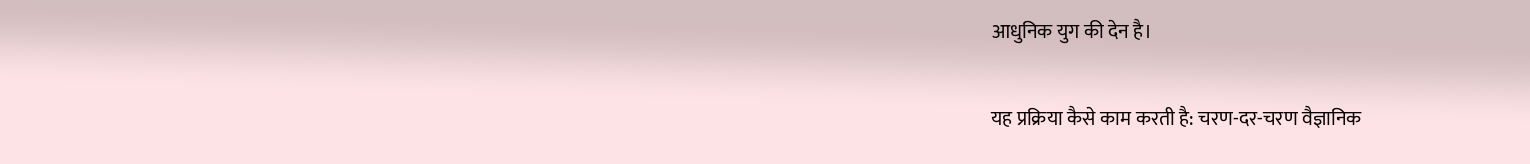आधुनिक युग की देन है।

यह प्रक्रिया कैसे काम करती है: चरण-दर-चरण वैज्ञानिक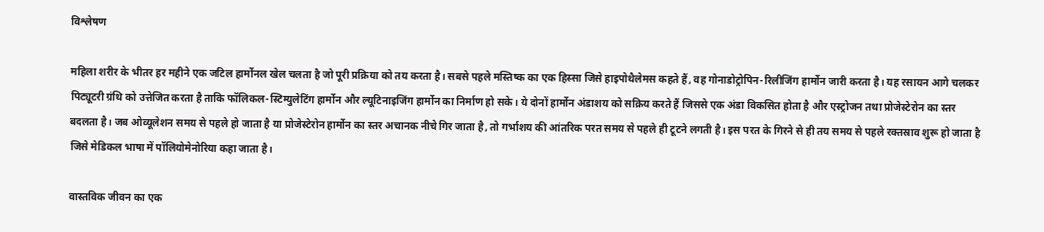विश्लेषण

महिला शरीर के भीतर हर महीने एक जटिल हार्मोनल खेल चलता है जो पूरी प्रक्रिया को तय करता है। सबसे पहले मस्तिष्क का एक हिस्सा जिसे हाइपोथैलेमस कहते हैं, वह गोनाडोट्रोपिन-रिलीजिंग हार्मोन जारी करता है। यह रसायन आगे चलकर पिट्यूटरी ग्रंथि को उत्तेजित करता है ताकि फॉलिकल-स्टिम्युलेटिंग हार्मोन और ल्यूटिनाइजिंग हार्मोन का निर्माण हो सके। ये दोनों हार्मोन अंडाशय को सक्रिय करते हैं जिससे एक अंडा विकसित होता है और एस्ट्रोजन तथा प्रोजेस्टेरोन का स्तर बदलता है। जब ओव्यूलेशन समय से पहले हो जाता है या प्रोजेस्टेरोन हार्मोन का स्तर अचानक नीचे गिर जाता है, तो गर्भाशय की आंतरिक परत समय से पहले ही टूटने लगती है। इस परत के गिरने से ही तय समय से पहले रक्तस्राव शुरू हो जाता है जिसे मेडिकल भाषा में पॉलियोमेनोरिया कहा जाता है।

वास्तविक जीवन का एक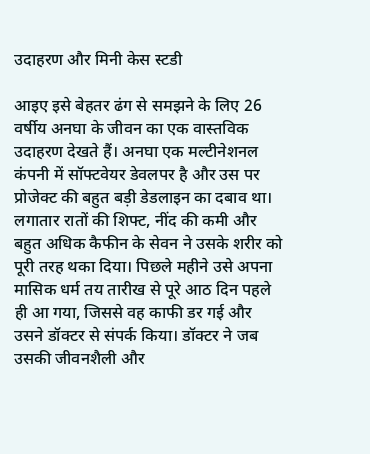उदाहरण और मिनी केस स्टडी

आइए इसे बेहतर ढंग से समझने के लिए 26 वर्षीय अनघा के जीवन का एक वास्तविक उदाहरण देखते हैं। अनघा एक मल्टीनेशनल कंपनी में सॉफ्टवेयर डेवलपर है और उस पर प्रोजेक्ट की बहुत बड़ी डेडलाइन का दबाव था। लगातार रातों की शिफ्ट, नींद की कमी और बहुत अधिक कैफीन के सेवन ने उसके शरीर को पूरी तरह थका दिया। पिछले महीने उसे अपना मासिक धर्म तय तारीख से पूरे आठ दिन पहले ही आ गया, जिससे वह काफी डर गई और उसने डॉक्टर से संपर्क किया। डॉक्टर ने जब उसकी जीवनशैली और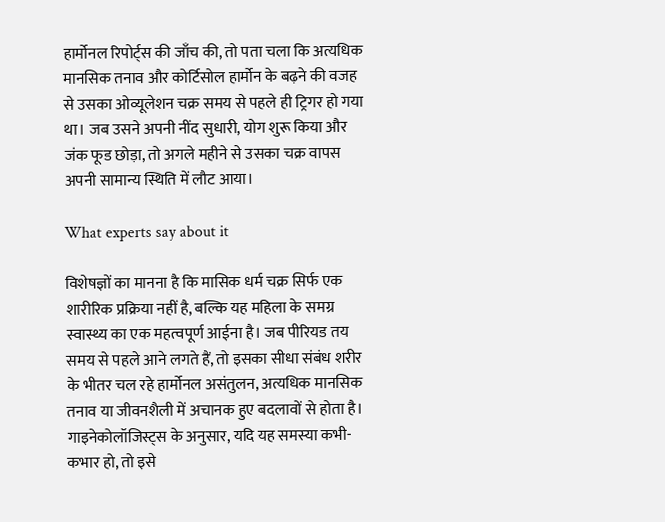हार्मोनल रिपोर्ट्स की जाँच की, तो पता चला कि अत्यधिक मानसिक तनाव और कोर्टिसोल हार्मोन के बढ़ने की वजह से उसका ओव्यूलेशन चक्र समय से पहले ही ट्रिगर हो गया था। जब उसने अपनी नींद सुधारी, योग शुरू किया और जंक फूड छोड़ा, तो अगले महीने से उसका चक्र वापस अपनी सामान्य स्थिति में लौट आया।

What experts say about it

विशेषज्ञों का मानना है कि मासिक धर्म चक्र सिर्फ एक शारीरिक प्रक्रिया नहीं है, बल्कि यह महिला के समग्र स्वास्थ्य का एक महत्वपूर्ण आईना है। जब पीरियड तय समय से पहले आने लगते हैं, तो इसका सीधा संबंध शरीर के भीतर चल रहे हार्मोनल असंतुलन, अत्यधिक मानसिक तनाव या जीवनशैली में अचानक हुए बदलावों से होता है। गाइनेकोलॉजिस्ट्स के अनुसार, यदि यह समस्या कभी-कभार हो, तो इसे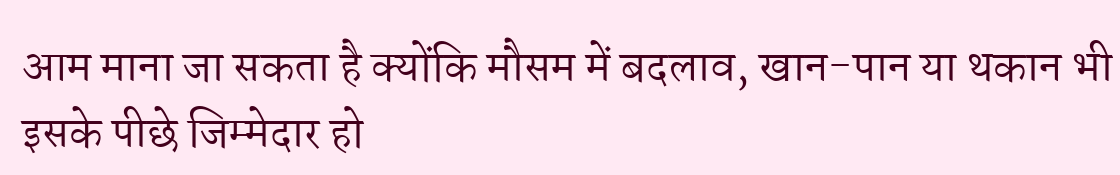आम माना जा सकता है क्योंकि मौसम में बदलाव, खान-पान या थकान भी इसके पीछे जिम्मेदार हो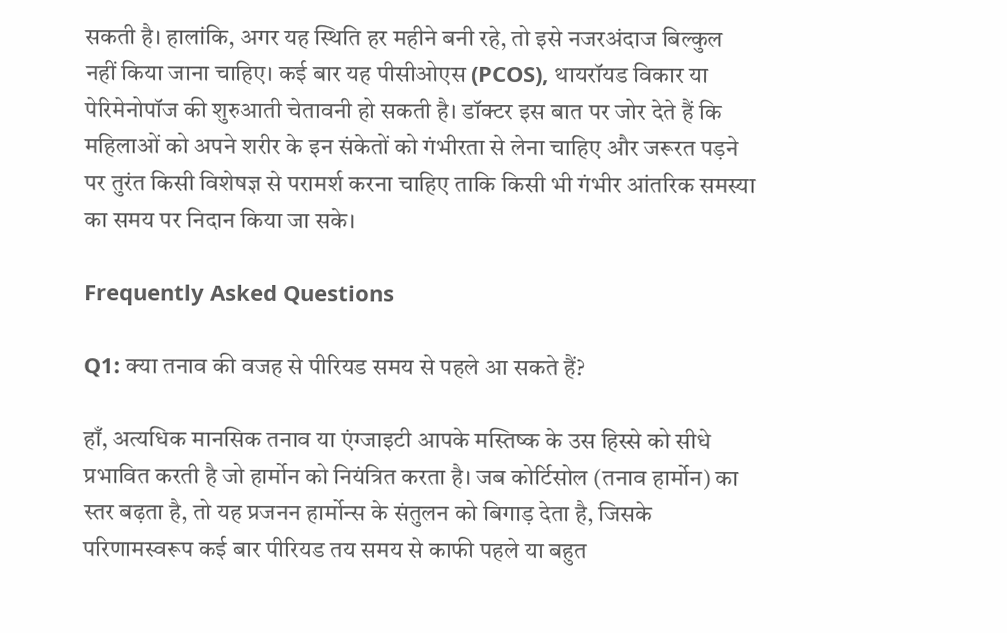सकती है। हालांकि, अगर यह स्थिति हर महीने बनी रहे, तो इसे नजरअंदाज बिल्कुल नहीं किया जाना चाहिए। कई बार यह पीसीओएस (PCOS), थायरॉयड विकार या पेरिमेनोपॉज की शुरुआती चेतावनी हो सकती है। डॉक्टर इस बात पर जोर देते हैं कि महिलाओं को अपने शरीर के इन संकेतों को गंभीरता से लेना चाहिए और जरूरत पड़ने पर तुरंत किसी विशेषज्ञ से परामर्श करना चाहिए ताकि किसी भी गंभीर आंतरिक समस्या का समय पर निदान किया जा सके।

Frequently Asked Questions

Q1: क्या तनाव की वजह से पीरियड समय से पहले आ सकते हैं?

हाँ, अत्यधिक मानसिक तनाव या एंग्जाइटी आपके मस्तिष्क के उस हिस्से को सीधे प्रभावित करती है जो हार्मोन को नियंत्रित करता है। जब कोर्टिसोल (तनाव हार्मोन) का स्तर बढ़ता है, तो यह प्रजनन हार्मोन्स के संतुलन को बिगाड़ देता है, जिसके परिणामस्वरूप कई बार पीरियड तय समय से काफी पहले या बहुत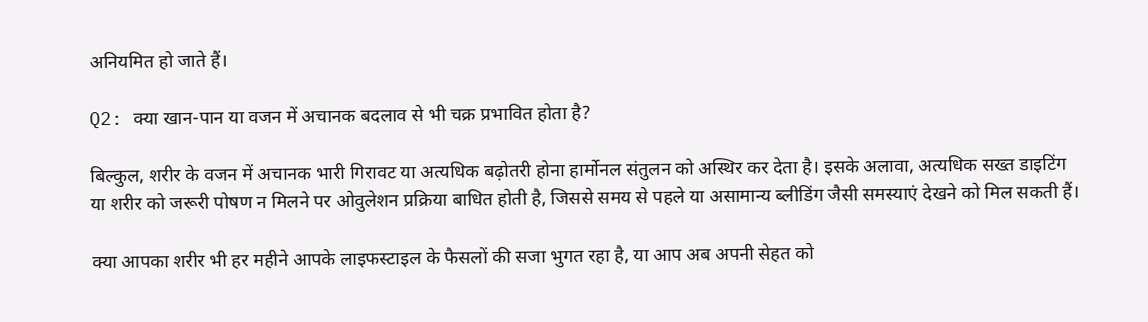अनियमित हो जाते हैं।

Q2: क्या खान-पान या वजन में अचानक बदलाव से भी चक्र प्रभावित होता है?

बिल्कुल, शरीर के वजन में अचानक भारी गिरावट या अत्यधिक बढ़ोतरी होना हार्मोनल संतुलन को अस्थिर कर देता है। इसके अलावा, अत्यधिक सख्त डाइटिंग या शरीर को जरूरी पोषण न मिलने पर ओवुलेशन प्रक्रिया बाधित होती है, जिससे समय से पहले या असामान्य ब्लीडिंग जैसी समस्याएं देखने को मिल सकती हैं।

क्या आपका शरीर भी हर महीने आपके लाइफस्टाइल के फैसलों की सजा भुगत रहा है, या आप अब अपनी सेहत को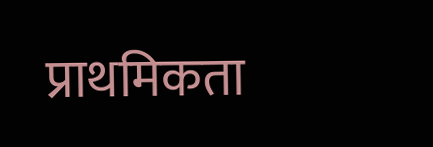प्राथमिकता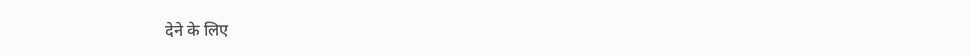देने के लिए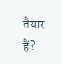तैयार हैं?